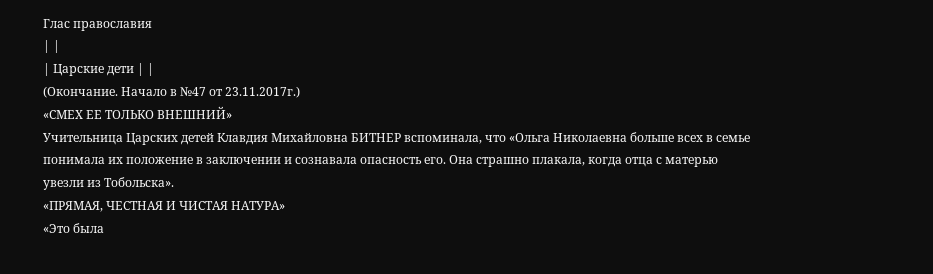Глас православия
| |
| Царские дети | |
(Окончание. Начало в №47 от 23.11.2017г.)
«СМЕХ ЕЕ ТОЛЬКО ВНЕШНИЙ»
Учительница Царских детей Клавдия Михайловна БИТНЕР вспоминала, что «Ольга Николаевна больше всех в семье понимала их положение в заключении и сознавала опасность его. Она страшно плакала, когда отца с матерью увезли из Тобольска».
«ПРЯМАЯ, ЧЕСТНАЯ И ЧИСТАЯ НАТУРА»
«Это была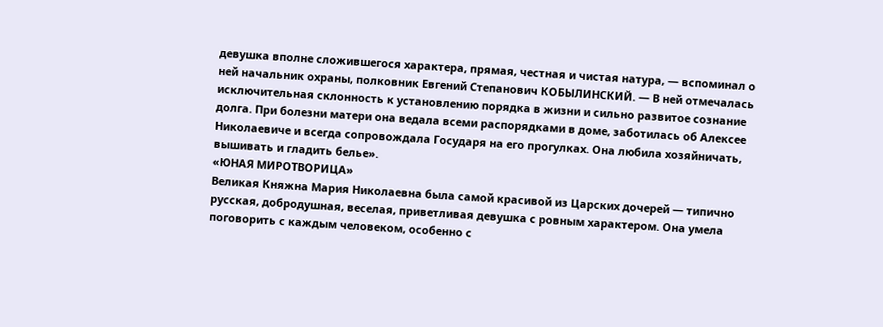девушка вполне сложившегося характера, прямая, честная и чистая натура, — вспоминал о ней начальник охраны, полковник Евгений Степанович КОБЫЛИНСКИЙ. — В ней отмечалась исключительная склонность к установлению порядка в жизни и сильно развитое сознание долга. При болезни матери она ведала всеми распорядками в доме, заботилась об Алексее Николаевиче и всегда сопровождала Государя на его прогулках. Она любила хозяйничать, вышивать и гладить белье».
«ЮНАЯ МИРОТВОРИЦА»
Великая Княжна Мария Николаевна была самой красивой из Царских дочерей — типично русская, добродушная, веселая, приветливая девушка с ровным характером. Она умела поговорить с каждым человеком, особенно с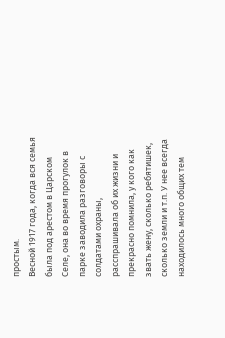простым.
Весной 1917 года, когда вся семья была под арестом в Царском Селе, она во время прогулок в парке заводила разговоры с солдатами охраны, расспрашивала об их жизни и прекрасно помнила, у кого как звать жену, сколько ребятишек, сколько земли и т.п. У нее всегда находилось много общих тем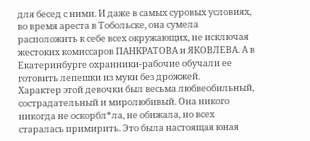для бесед с ними. И даже в самых суровых условиях, во время ареста в Тобольске, она сумела расположить к себе всех окружающих, не исключая жестоких комиссаров ПАНКРАТОВА и ЯКОВЛЕВА. А в Екатеринбурге охранники-рабочие обучали ее готовить лепешки из муки без дрожжей.
Характер этой девочки был весьма любвеобильный, сострадательный и миролюбивый. Она никого никогда не оскорбл*ла, не обижала, но всех старалась примирить. Это была настоящая юная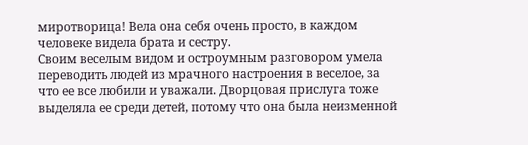миротворица! Вела она себя очень просто, в каждом человеке видела брата и сестру.
Своим веселым видом и остроумным разговором умела переводить людей из мрачного настроения в веселое, за что ее все любили и уважали. Дворцовая прислуга тоже выделяла ее среди детей, потому что она была неизменной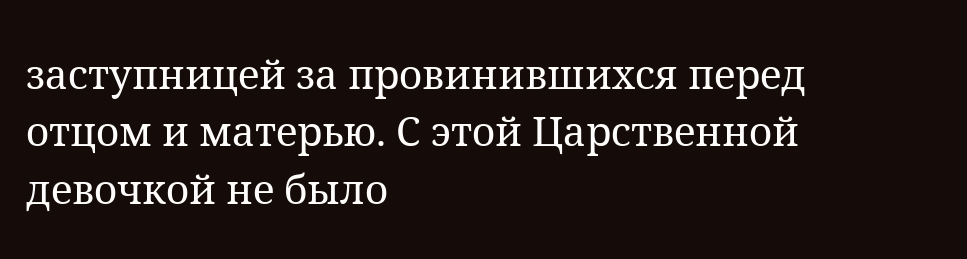заступницей за провинившихся перед отцом и матерью. С этой Царственной девочкой не было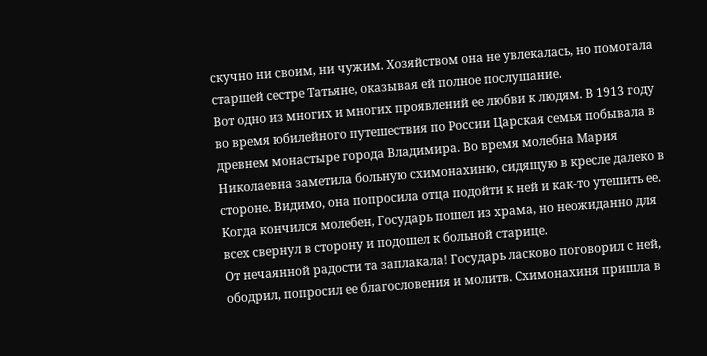скучно ни своим, ни чужим. Хозяйством она не увлекалась, но помогала старшей сестре Татьяне, оказывая ей полное послушание.
Вот одно из многих и многих проявлений ее любви к людям. В 1913 году во время юбилейного путешествия по России Царская семья побывала в древнем монастыре города Владимира. Во время молебна Мария Николаевна заметила больную схимонахиню, сидящую в кресле далеко в стороне. Видимо, она попросила отца подойти к ней и как-то утешить ее. Когда кончился молебен, Государь пошел из храма, но неожиданно для всех свернул в сторону и подошел к больной старице.
От нечаянной радости та заплакала! Государь ласково поговорил с ней, ободрил, попросил ее благословения и молитв. Схимонахиня пришла в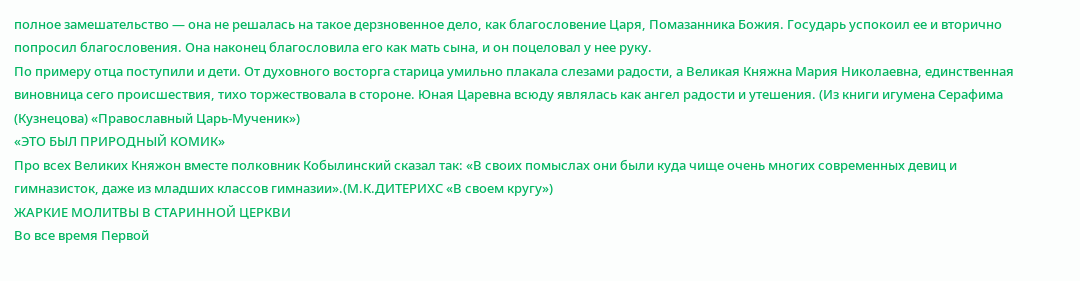полное замешательство — она не решалась на такое дерзновенное дело, как благословение Царя, Помазанника Божия. Государь успокоил ее и вторично попросил благословения. Она наконец благословила его как мать сына, и он поцеловал у нее руку.
По примеру отца поступили и дети. От духовного восторга старица умильно плакала слезами радости, а Великая Княжна Мария Николаевна, единственная виновница сего происшествия, тихо торжествовала в стороне. Юная Царевна всюду являлась как ангел радости и утешения. (Из книги игумена Серафима (Кузнецова) «Православный Царь-Мученик»)
«ЭТО БЫЛ ПРИРОДНЫЙ КОМИК»
Про всех Великих Княжон вместе полковник Кобылинский сказал так: «В своих помыслах они были куда чище очень многих современных девиц и гимназисток, даже из младших классов гимназии».(М.К.ДИТЕРИХС «В своем кругу»)
ЖАРКИЕ МОЛИТВЫ В СТАРИННОЙ ЦЕРКВИ
Во все время Первой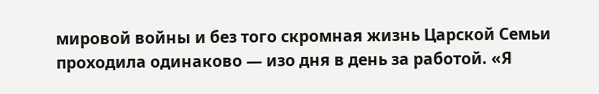мировой войны и без того скромная жизнь Царской Семьи проходила одинаково — изо дня в день за работой. «Я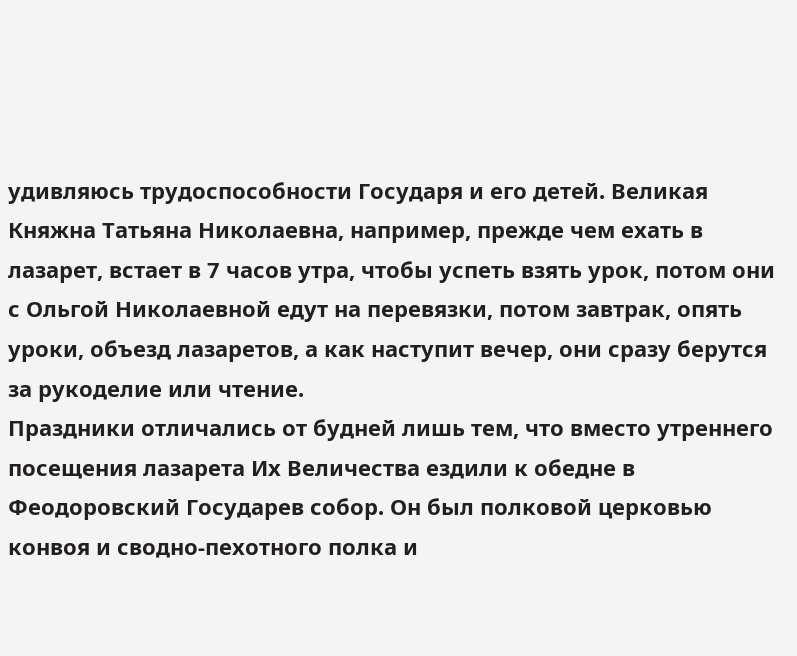удивляюсь трудоспособности Государя и его детей. Великая Княжна Татьяна Николаевна, например, прежде чем ехать в лазарет, встает в 7 часов утра, чтобы успеть взять урок, потом они с Ольгой Николаевной едут на перевязки, потом завтрак, опять уроки, объезд лазаретов, а как наступит вечер, они сразу берутся за рукоделие или чтение.
Праздники отличались от будней лишь тем, что вместо утреннего посещения лазарета Их Величества ездили к обедне в Феодоровский Государев собор. Он был полковой церковью конвоя и сводно-пехотного полка и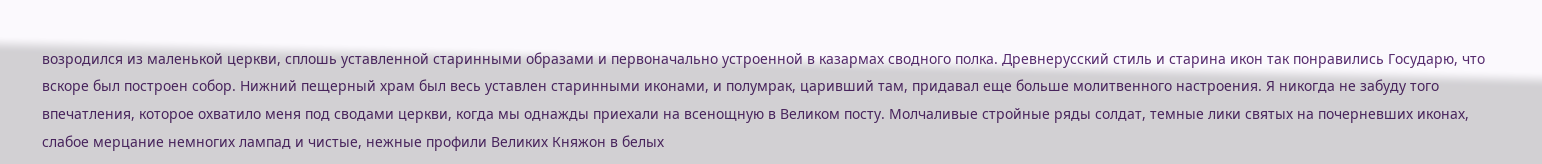возродился из маленькой церкви, сплошь уставленной старинными образами и первоначально устроенной в казармах сводного полка. Древнерусский стиль и старина икон так понравились Государю, что вскоре был построен собор. Нижний пещерный храм был весь уставлен старинными иконами, и полумрак, царивший там, придавал еще больше молитвенного настроения. Я никогда не забуду того впечатления, которое охватило меня под сводами церкви, когда мы однажды приехали на всенощную в Великом посту. Молчаливые стройные ряды солдат, темные лики святых на почерневших иконах, слабое мерцание немногих лампад и чистые, нежные профили Великих Княжон в белых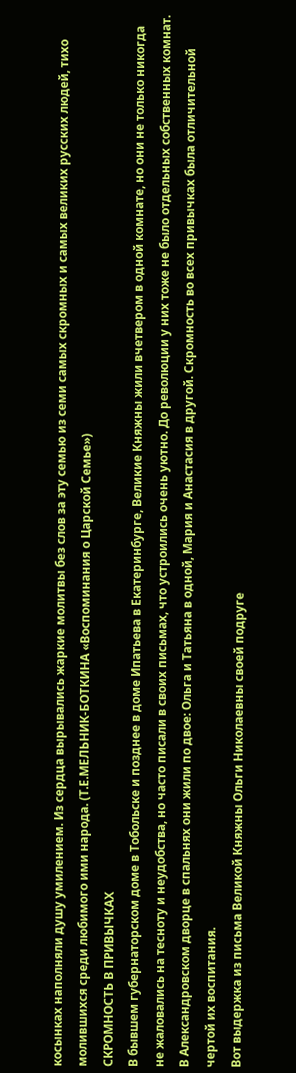косынках наполняли душу умилением. Из сердца вырывались жаркие молитвы без слов за эту семью из семи самых скромных и самых великих русских людей, тихо молившихся среди любимого ими народа. (Т.Е.МЕЛЬНИК-БОТКИНА «Воспоминания о Царской Семье»)
СКРОМНОСТЬ В ПРИВЫЧКАХ
В бывшем губернаторском доме в Тобольске и позднее в доме Ипатьева в Екатеринбурге, Великие Княжны жили вчетвером в одной комнате, но они не только никогда не жаловались на тесноту и неудобства, но часто писали в своих письмах, что устроились очень уютно. До революции у них тоже не было отдельных собственных комнат. В Александровском дворце в спальнях они жили по двое: Ольга и Татьяна в одной, Мария и Анастасия в другой. Скромность во всех привычках была отличительной чертой их воспитания.
Вот выдержка из письма Великой Княжны Ольги Николаевны своей подруге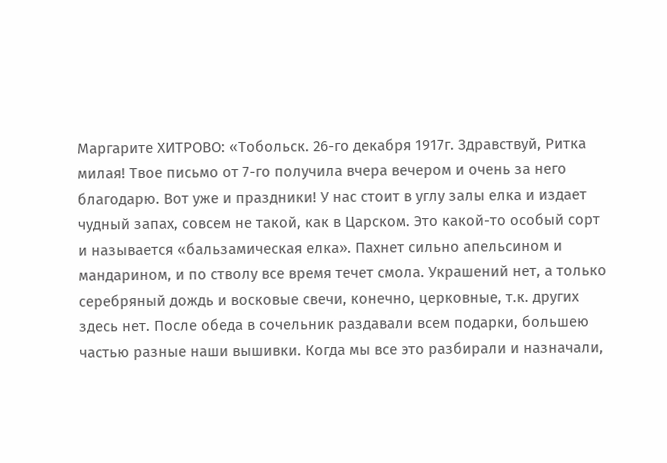Маргарите ХИТРОВО: «Тобольск. 26-го декабря 1917г. Здравствуй, Ритка милая! Твое письмо от 7-го получила вчера вечером и очень за него благодарю. Вот уже и праздники! У нас стоит в углу залы елка и издает чудный запах, совсем не такой, как в Царском. Это какой-то особый сорт и называется «бальзамическая елка». Пахнет сильно апельсином и мандарином, и по стволу все время течет смола. Украшений нет, а только серебряный дождь и восковые свечи, конечно, церковные, т.к. других здесь нет. После обеда в сочельник раздавали всем подарки, большею частью разные наши вышивки. Когда мы все это разбирали и назначали,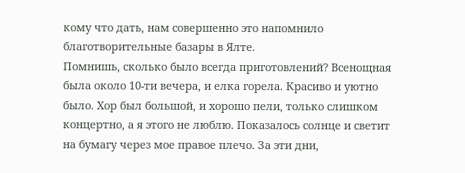кому что дать, нам совершенно это напомнило благотворительные базары в Ялте.
Помнишь, сколько было всегда приготовлений? Всенощная была около 10-ти вечера, и елка горела. Красиво и уютно было. Хор был большой, и хорошо пели, только слишком концертно, а я этого не люблю. Показалось солнце и светит на бумагу через мое правое плечо. За эти дни,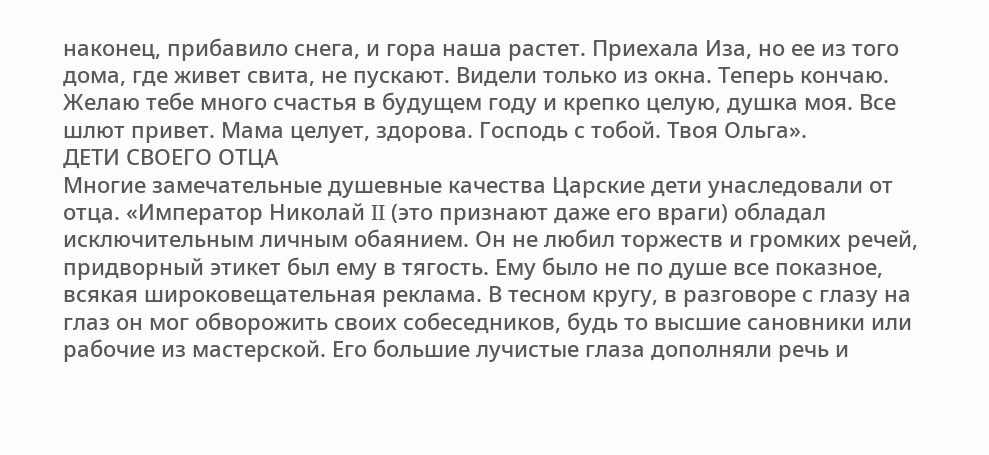наконец, прибавило снега, и гора наша растет. Приехала Иза, но ее из того дома, где живет свита, не пускают. Видели только из окна. Теперь кончаю. Желаю тебе много счастья в будущем году и крепко целую, душка моя. Все шлют привет. Мама целует, здорова. Господь с тобой. Твоя Ольга».
ДЕТИ СВОЕГО ОТЦА
Многие замечательные душевные качества Царские дети унаследовали от отца. «Император Николай II (это признают даже его враги) обладал исключительным личным обаянием. Он не любил торжеств и громких речей, придворный этикет был ему в тягость. Ему было не по душе все показное, всякая широковещательная реклама. В тесном кругу, в разговоре с глазу на глаз он мог обворожить своих собеседников, будь то высшие сановники или рабочие из мастерской. Его большие лучистые глаза дополняли речь и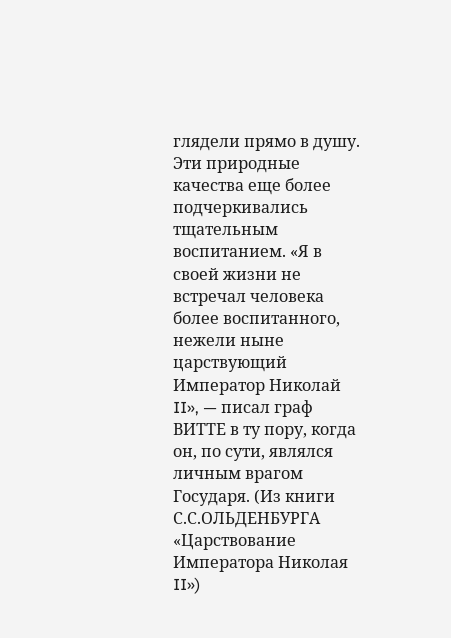глядели прямо в душу. Эти природные качества еще более подчеркивались тщательным воспитанием. «Я в своей жизни не встречал человека более воспитанного, нежели ныне царствующий Император Николай II», — писал граф ВИТТЕ в ту пору, когда он, по сути, являлся личным врагом Государя. (Из книги С.С.ОЛЬДЕНБУРГА «Царствование Императора Николая II»)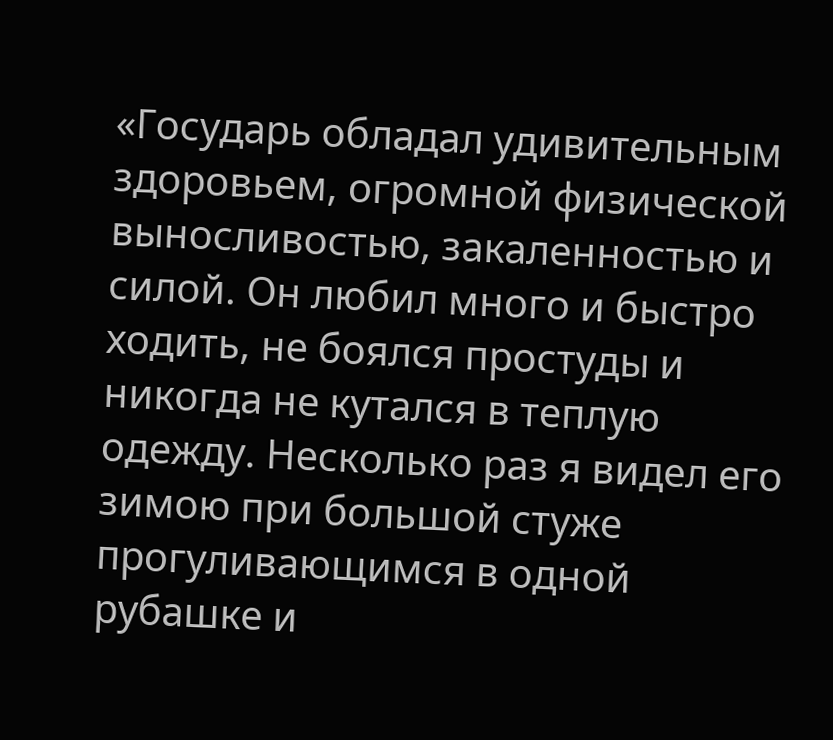«Государь обладал удивительным здоровьем, огромной физической выносливостью, закаленностью и силой. Он любил много и быстро ходить, не боялся простуды и никогда не кутался в теплую одежду. Несколько раз я видел его зимою при большой стуже прогуливающимся в одной рубашке и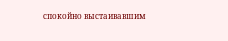спокойно выстаивавшим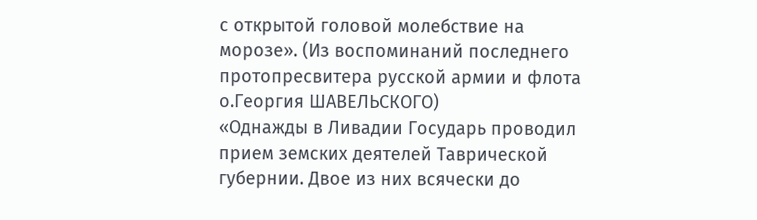с открытой головой молебствие на морозе». (Из воспоминаний последнего протопресвитера русской армии и флота о.Георгия ШАВЕЛЬСКОГО)
«Однажды в Ливадии Государь проводил прием земских деятелей Таврической губернии. Двое из них всячески до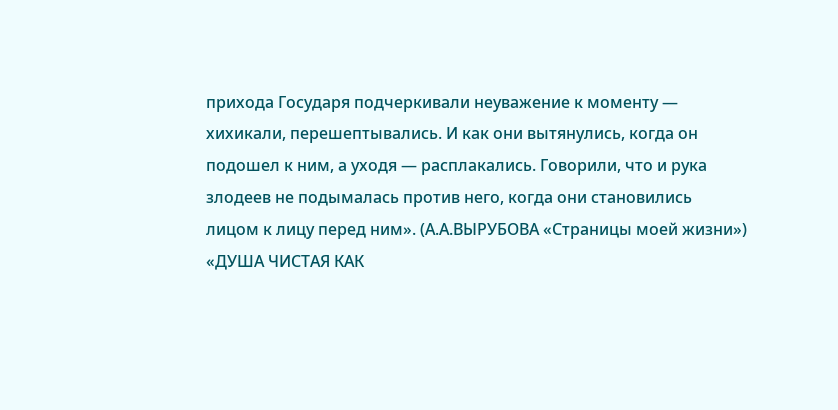прихода Государя подчеркивали неуважение к моменту — хихикали, перешептывались. И как они вытянулись, когда он подошел к ним, а уходя — расплакались. Говорили, что и рука злодеев не подымалась против него, когда они становились лицом к лицу перед ним». (А.А.ВЫРУБОВА «Страницы моей жизни»)
«ДУША ЧИСТАЯ КАК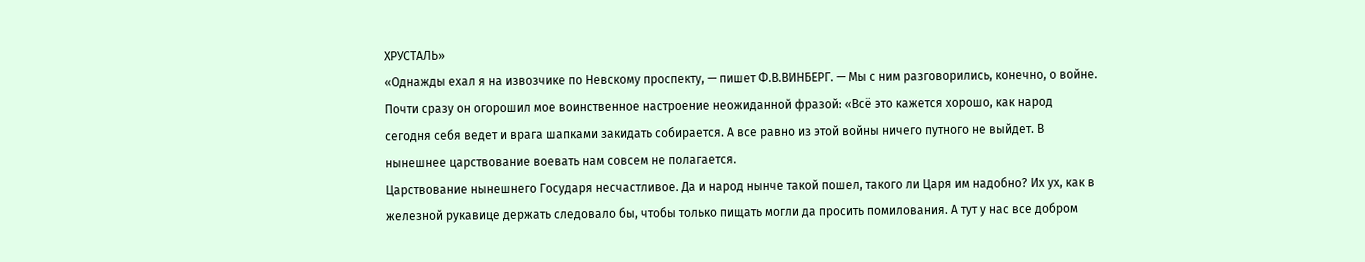ХРУСТАЛЬ»
«Однажды ехал я на извозчике по Невскому проспекту, — пишет Ф.В.ВИНБЕРГ. — Мы с ним разговорились, конечно, о войне. Почти сразу он огорошил мое воинственное настроение неожиданной фразой: «Всё это кажется хорошо, как народ сегодня себя ведет и врага шапками закидать собирается. А все равно из этой войны ничего путного не выйдет. В нынешнее царствование воевать нам совсем не полагается.
Царствование нынешнего Государя несчастливое. Да и народ нынче такой пошел, такого ли Царя им надобно? Их ух, как в железной рукавице держать следовало бы, чтобы только пищать могли да просить помилования. А тут у нас все добром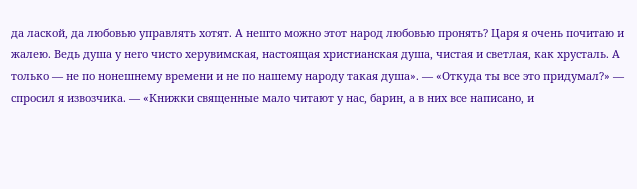да лаской, да любовью управлять хотят. А нешто можно этот народ любовью пронять? Царя я очень почитаю и жалею. Ведь душа у него чисто херувимская, настоящая христианская душа, чистая и светлая, как хрусталь. А только — не по нонешнему времени и не по нашему народу такая душа». — «Откуда ты все это придумал?» — спросил я извозчика. — «Книжки священные мало читают у нас, барин, а в них все написано, и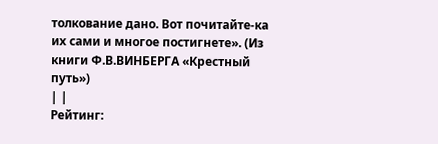толкование дано. Вот почитайте-ка их сами и многое постигнете». (Из книги Ф.В.ВИНБЕРГА «Крестный путь»)
| |
Рейтинг: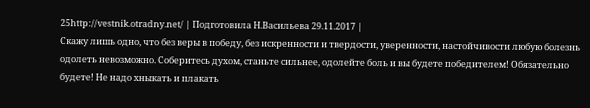25http://vestnik.otradny.net/ | Подготовила Н.Васильева 29.11.2017 |
Скажу лишь одно, что без веры в победу, без искренности и твердости, уверенности, настойчивости любую болезнь одолеть невозможно. Соберитесь духом, станьте сильнее, одолейте боль и вы будете победителем! Обязательно будете! Не надо хныкать и плакать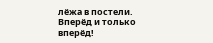лёжа в постели. Вперёд и только вперёд!